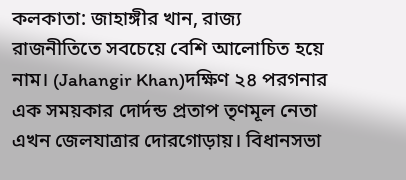কলকাতা: জাহাঙ্গীর খান, রাজ্য রাজনীতিতে সবচেয়ে বেশি আলোচিত হয়ে নাম। (Jahangir Khan)দক্ষিণ ২৪ পরগনার এক সময়কার দোর্দন্ড প্রতাপ তৃণমূল নেতা এখন জেলযাত্রার দোরগোড়ায়। বিধানসভা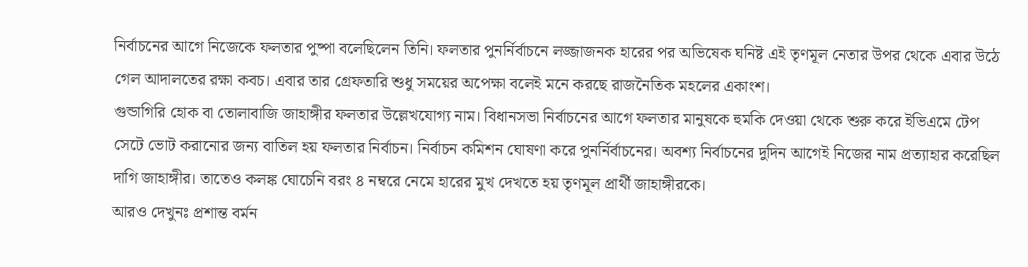নির্বাচনের আগে নিজেকে ফলতার পুষ্পা বলেছিলেন তিনি। ফলতার পুনর্নির্বাচনে লজ্জাজনক হারের পর অভিষেক ঘনিষ্ট এই তৃণমূল নেতার উপর থেকে এবার উঠে গেল আদালতের রক্ষা কবচ। এবার তার গ্রেফতারি শুধু সময়ের অপেক্ষা বলেই মনে করছে রাজনৈতিক মহলের একাংশ।
গুন্ডাগিরি হোক বা তোলাবাজি জাহাঙ্গীর ফলতার উল্লেখযোগ্য নাম। বিধানসভা নির্বাচনের আগে ফলতার মানুষকে হুমকি দেওয়া থেকে শুরু করে ইভিএমে টেপ সেটে ভোট করানোর জন্য বাতিল হয় ফলতার নির্বাচন। নির্বাচন কমিশন ঘোষণা করে পুনর্নির্বাচনের। অবশ্য নির্বাচনের দুদিন আগেই নিজের নাম প্রত্যাহার করেছিল দাগি জাহাঙ্গীর। তাতেও কলঙ্ক ঘোচেনি বরং ৪ নম্বরে নেমে হারের মুখ দেখতে হয় তৃণমূল প্রার্থী জাহাঙ্গীরকে।
আরও দেখুনঃ প্রশান্ত বর্মন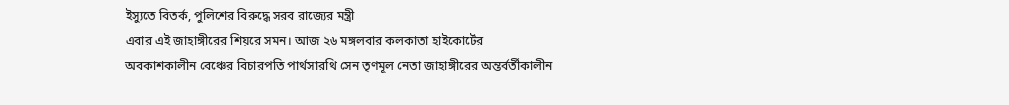ইস্যুতে বিতর্ক, পুলিশের বিরুদ্ধে সরব রাজ্যের মন্ত্রী
এবার এই জাহাঙ্গীরের শিয়রে সমন। আজ ২৬ মঙ্গলবার কলকাতা হাইকোর্টের অবকাশকালীন বেঞ্চের বিচারপতি পার্থসারথি সেন তৃণমূল নেতা জাহাঙ্গীরের অন্তর্বর্তীকালীন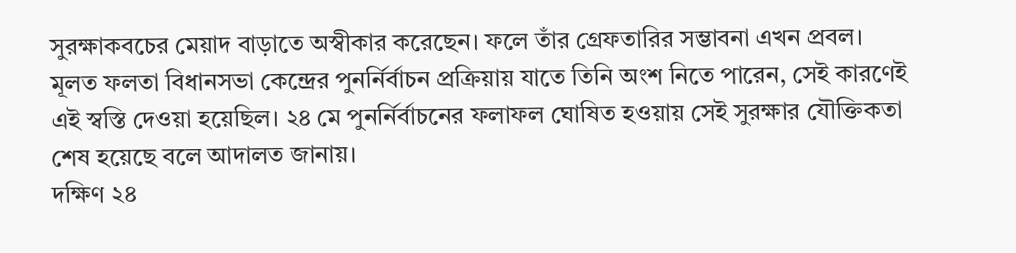সুরক্ষাকবচের মেয়াদ বাড়াতে অস্বীকার করেছেন। ফলে তাঁর গ্রেফতারির সম্ভাবনা এখন প্রবল। মূলত ফলতা বিধানসভা কেন্দ্রের পুনর্নির্বাচন প্রক্রিয়ায় যাতে তিনি অংশ নিতে পারেন, সেই কারণেই এই স্বস্তি দেওয়া হয়েছিল। ২৪ মে পুনর্নির্বাচনের ফলাফল ঘোষিত হওয়ায় সেই সুরক্ষার যৌক্তিকতা শেষ হয়েছে বলে আদালত জানায়।
দক্ষিণ ২৪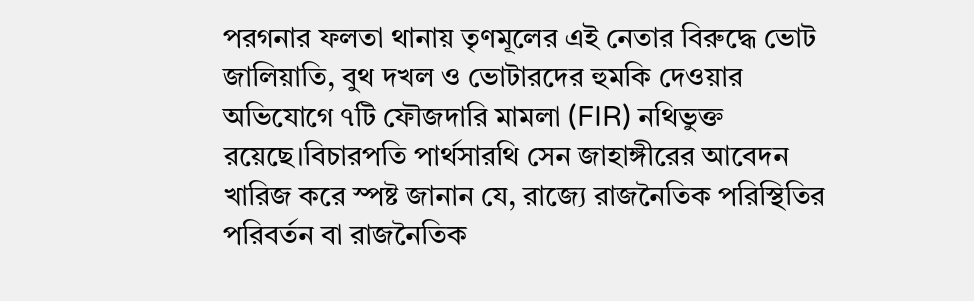পরগনার ফলতা থানায় তৃণমূলের এই নেতার বিরুদ্ধে ভোট জালিয়াতি, বুথ দখল ও ভোটারদের হুমকি দেওয়ার অভিযোগে ৭টি ফৌজদারি মামলা (FIR) নথিভুক্ত রয়েছে।বিচারপতি পার্থসারথি সেন জাহাঙ্গীরের আবেদন খারিজ করে স্পষ্ট জানান যে, রাজ্যে রাজনৈতিক পরিস্থিতির পরিবর্তন বা রাজনৈতিক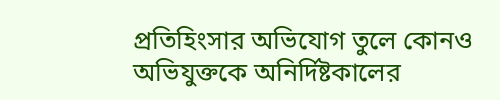প্রতিহিংসার অভিযোগ তুলে কোনও অভিযুক্তকে অনির্দিষ্টকালের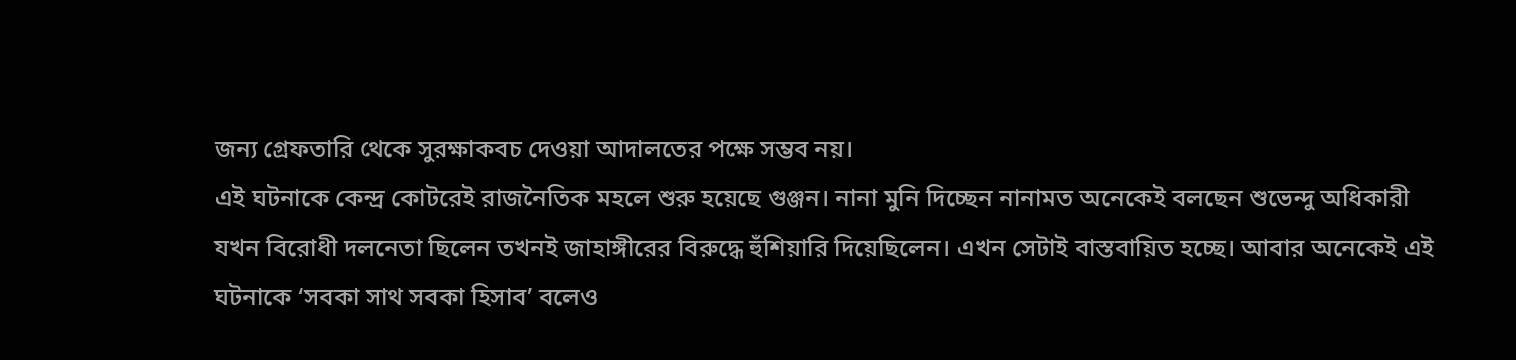জন্য গ্রেফতারি থেকে সুরক্ষাকবচ দেওয়া আদালতের পক্ষে সম্ভব নয়।
এই ঘটনাকে কেন্দ্র কোটরেই রাজনৈতিক মহলে শুরু হয়েছে গুঞ্জন। নানা মুনি দিচ্ছেন নানামত অনেকেই বলছেন শুভেন্দু অধিকারী যখন বিরোধী দলনেতা ছিলেন তখনই জাহাঙ্গীরের বিরুদ্ধে হুঁশিয়ারি দিয়েছিলেন। এখন সেটাই বাস্তবায়িত হচ্ছে। আবার অনেকেই এই ঘটনাকে ‘সবকা সাথ সবকা হিসাব’ বলেও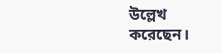উল্লেখ করেছেন।